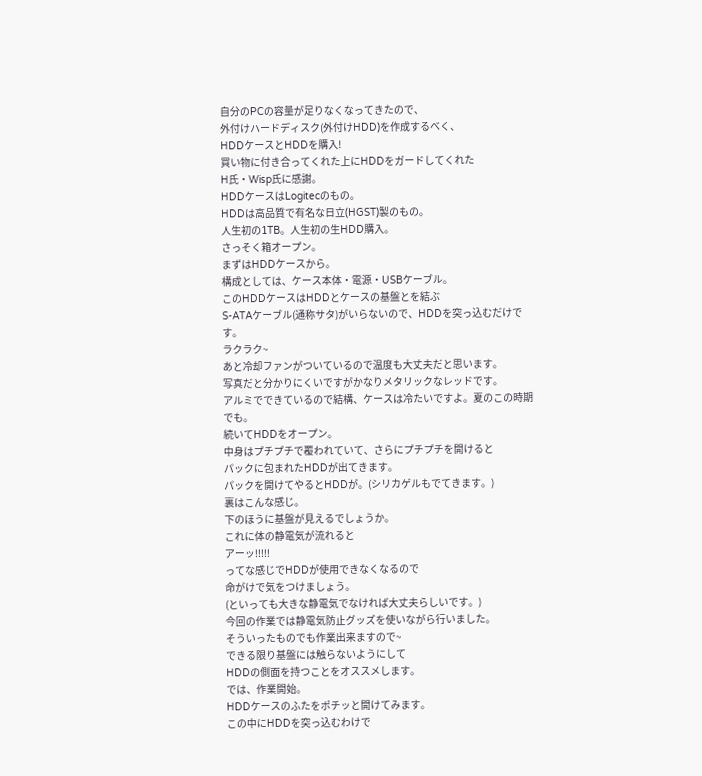自分のPCの容量が足りなくなってきたので、
外付けハードディスク(外付けHDD)を作成するべく、
HDDケースとHDDを購入!
買い物に付き合ってくれた上にHDDをガードしてくれた
H氏・Wisp氏に感謝。
HDDケースはLogitecのもの。
HDDは高品質で有名な日立(HGST)製のもの。
人生初の1TB。人生初の生HDD購入。
さっそく箱オープン。
まずはHDDケースから。
構成としては、ケース本体・電源・USBケーブル。
このHDDケースはHDDとケースの基盤とを結ぶ
S-ATAケーブル(通称サタ)がいらないので、HDDを突っ込むだけです。
ラクラク~
あと冷却ファンがついているので温度も大丈夫だと思います。
写真だと分かりにくいですがかなりメタリックなレッドです。
アルミでできているので結構、ケースは冷たいですよ。夏のこの時期でも。
続いてHDDをオープン。
中身はプチプチで覆われていて、さらにプチプチを開けると
パックに包まれたHDDが出てきます。
パックを開けてやるとHDDが。(シリカゲルもでてきます。)
裏はこんな感じ。
下のほうに基盤が見えるでしょうか。
これに体の静電気が流れると
アーッ!!!!!
ってな感じでHDDが使用できなくなるので
命がけで気をつけましょう。
(といっても大きな静電気でなければ大丈夫らしいです。)
今回の作業では静電気防止グッズを使いながら行いました。
そういったものでも作業出来ますので~
できる限り基盤には触らないようにして
HDDの側面を持つことをオススメします。
では、作業開始。
HDDケースのふたをポチッと開けてみます。
この中にHDDを突っ込むわけで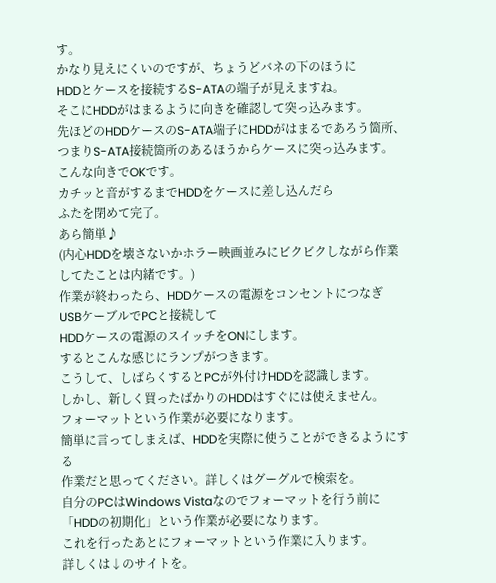す。
かなり見えにくいのですが、ちょうどバネの下のほうに
HDDとケースを接続するS-ATAの端子が見えますね。
そこにHDDがはまるように向きを確認して突っ込みます。
先ほどのHDDケースのS-ATA端子にHDDがはまるであろう箇所、
つまりS-ATA接続箇所のあるほうからケースに突っ込みます。
こんな向きでOKです。
カチッと音がするまでHDDをケースに差し込んだら
ふたを閉めて完了。
あら簡単♪
(内心HDDを壊さないかホラー映画並みにビクビクしながら作業してたことは内緒です。)
作業が終わったら、HDDケースの電源をコンセントにつなぎ
USBケーブルでPCと接続して
HDDケースの電源のスイッチをONにします。
するとこんな感じにランプがつきます。
こうして、しばらくするとPCが外付けHDDを認識します。
しかし、新しく買ったばかりのHDDはすぐには使えません。
フォーマットという作業が必要になります。
簡単に言ってしまえば、HDDを実際に使うことができるようにする
作業だと思ってください。詳しくはグーグルで検索を。
自分のPCはWindows Vistaなのでフォーマットを行う前に
「HDDの初期化」という作業が必要になります。
これを行ったあとにフォーマットという作業に入ります。
詳しくは↓のサイトを。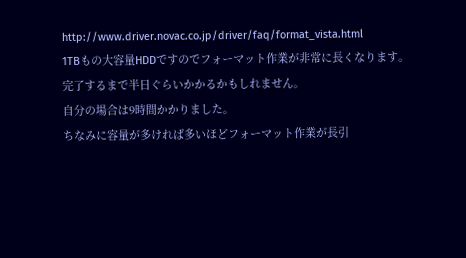http://www.driver.novac.co.jp/driver/faq/format_vista.html
1TBもの大容量HDDですのでフォーマット作業が非常に長くなります。
完了するまで半日ぐらいかかるかもしれません。
自分の場合は9時間かかりました。
ちなみに容量が多ければ多いほどフォーマット作業が長引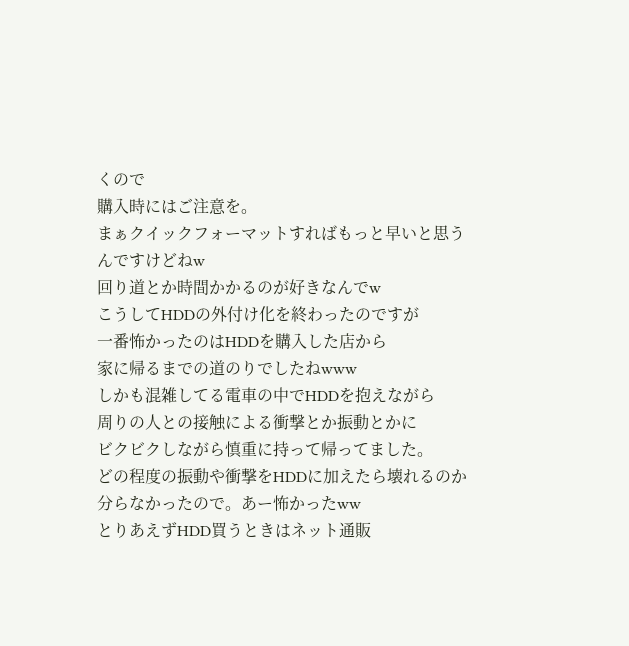くので
購入時にはご注意を。
まぁクイックフォーマットすればもっと早いと思うんですけどねw
回り道とか時間かかるのが好きなんでw
こうしてHDDの外付け化を終わったのですが
一番怖かったのはHDDを購入した店から
家に帰るまでの道のりでしたねwww
しかも混雑してる電車の中でHDDを抱えながら
周りの人との接触による衝撃とか振動とかに
ビクビクしながら慎重に持って帰ってました。
どの程度の振動や衝撃をHDDに加えたら壊れるのか
分らなかったので。あー怖かったww
とりあえずHDD買うときはネット通販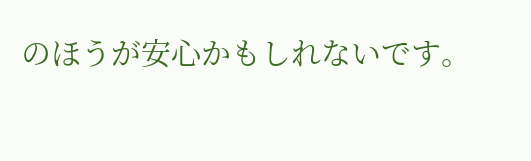のほうが安心かもしれないです。